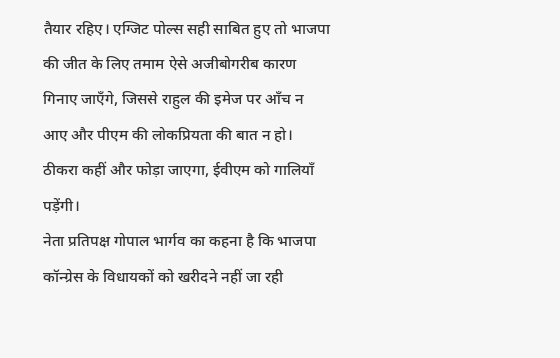तैयार रहिए। एग्जिट पोल्स सही साबित हुए तो भाजपा की जीत के लिए तमाम ऐसे अजीबोगरीब कारण गिनाए जाएँगे, जिससे राहुल की इमेज पर आँच न आए और पीएम की लोकप्रियता की बात न हो। ठीकरा कहीं और फोड़ा जाएगा, ईवीएम को गालियाँ पड़ेंगी।
नेता प्रतिपक्ष गोपाल भार्गव का कहना है कि भाजपा कॉन्ग्रेस के विधायकों को खरीदने नहीं जा रही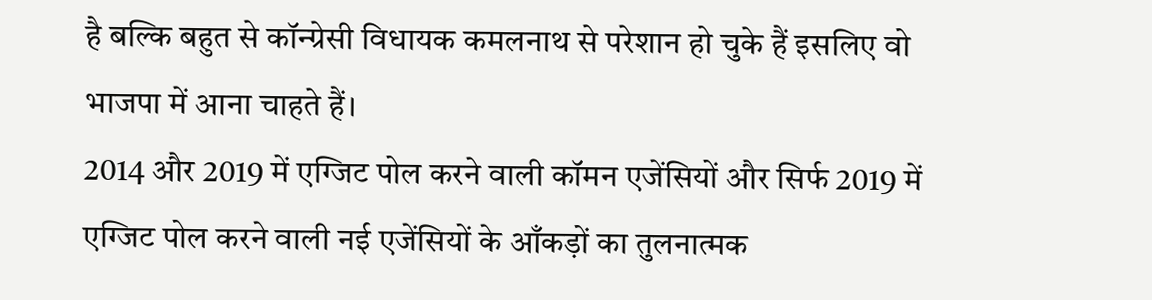है बल्कि बहुत से कॉन्ग्रेसी विधायक कमलनाथ से परेशान हो चुके हैं इसलिए वो भाजपा में आना चाहते हैं।
2014 और 2019 में एग्जिट पोल करने वाली कॉमन एजेंसियों और सिर्फ 2019 में एग्जिट पोल करने वाली नई एजेंसियों के आँकड़ों का तुलनात्मक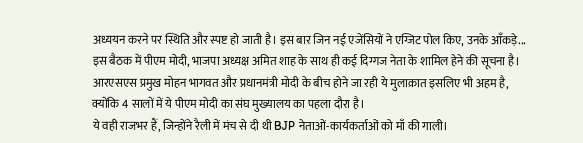अध्ययन करने पर स्थिति और स्पष्ट हो जाती है। इस बार जिन नई एजेंसियों ने एग्जिट पोल किए, उनके आँकड़े...
इस बैठक में पीएम मोदी, भाजपा अध्यक्ष अमित शाह के साथ ही कई दिग्गज नेता के शामिल हेने की सूचना है। आरएसएस प्रमुख मोहन भागवत और प्रधानमंत्री मोदी के बीच होने जा रही ये मुलाक़ात इसलिए भी अहम है, क्योंकि 4 सालों में ये पीएम मोदी का संघ मुख्यालय का पहला दौरा है।
ये वही राजभर हैं, जिन्होंने रैली में मंच से दी थी BJP नेताओं-कार्यकर्ताओं को माँ की गाली।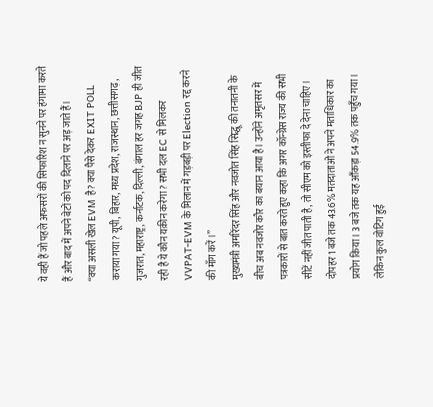ये वही हैं जो पहले अफसरों की सिफारिश न सुनने पर हंगामा करते हैं और बाद में अपने बेटों को पद दिलाने पर अड़ जाते हैं।
“क्या असली खेल EVM है? क्या पैसे देकर EXIT POLL कराया गया? यूपी, बिहार, मध्य प्रदेश, राजस्थान, छत्तीसगढ़, गुजरात, महाराष्ट्र, कर्नाटक, दिल्ली, बंगाल हर जगह BJP ही जीत रही है ये कौन यक़ीन करेगा? सभी दल EC से मिलकर VVPAT-EVM के मिलान में गड़बड़ी पर Election रद्द करने की माँग करें।”
मुख्यमंत्री अमरिंदर सिंह और नवजोत सिंह सिद्धू की तनातनी के बीच अब नवजोर कौर का बयान आया है। उन्होंने अमृतसर में पत्रकारों से बात करते हुए कहा कि अगर कॉन्ग्रेस राज्य की सभी सीटें नहीं जीत पाती है, तो सीएम को इस्तीफा दे देना चाहिए।
दोपहर 1 बजे तक 43.6% मतदाताओं ने अपने मताधिकार का प्रयोग किया। 3 बजे तक यह आँकड़ा 54.9% तक पहुँच गया। लेकिन कुल वोटिंग हुई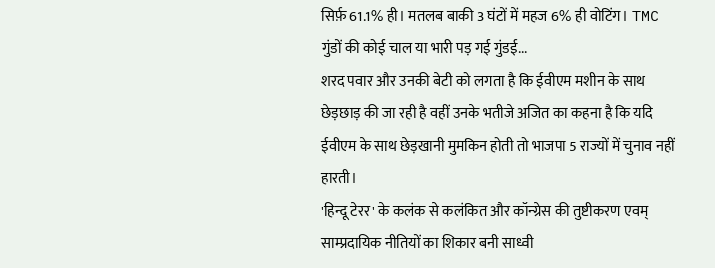सिर्फ़ 61.1% ही। मतलब बाकी 3 घंटों में महज 6% ही वोटिंग। TMC गुंडों की कोई चाल या भारी पड़ गई गुंडई...
शरद पवार और उनकी बेटी को लगता है कि ईवीएम मशीन के साथ छेड़छाड़ की जा रही है वहीं उनके भतीजे अजित का कहना है कि यदि ईवीएम के साथ छेड़खानी मुमकिन होती तो भाजपा 5 राज्यों में चुनाव नहीं हारती।
'हिन्दू टेरर' के कलंक से कलंकित और कॉन्ग्रेस की तुष्टीकरण एवम् साम्प्रदायिक नीतियों का शिकार बनी साध्वी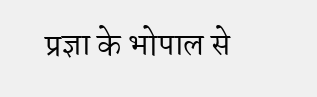प्रज्ञा के भोपाल से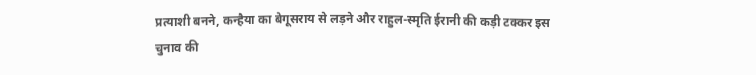प्रत्याशी बनने, कन्हैया का बेगूसराय से लड़ने और राहुल-स्मृति ईरानी की कड़ी टक्कर इस चुनाव की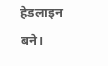हेडलाइन बने।